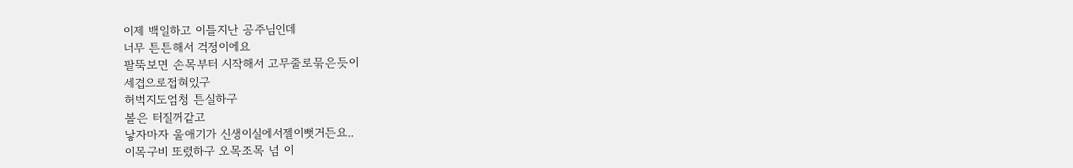이제 백일하고 이틀지난 공주님인데
너무 튼튼해서 걱정이에요
팔뚝보면 손목부터 시작해서 고무줄로묶은듯이
세겹으로접혀있구
허벅지도엄청 튼실하구
볼은 터질꺼같고
낳자마자 울애기가 신생이실에서젤이뻣거든요..
이목구비 또렸하구 오목조목 넘 이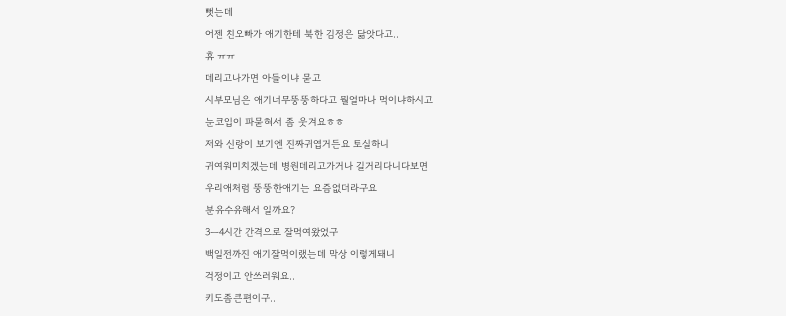뻣는데
어젠 친오빠가 애기한테 북한 김정은 닮앗다고..
휴 ㅠㅠ
데리고나가면 아들이냐 묻고
시부모님은 애기너무뚱뚱하다고 뭘얼마나 먹이냐하시고
눈코입이 파묻혀서 좀 웃겨요ㅎㅎ
저와 신랑이 보기엔 진짜귀엽거든요 토실하니
귀여워미치겠는데 병원데리고가거나 길거리다니다보면
우리애처럼 뚱뚱한애기는 요즘없더라구요
분유수유해서 일까요?
3ㅡ4시간 간격으로 잘먹여왔었구
백일전까진 애기잘먹이랬는데 막상 이렇게돼니
걱정이고 안쓰러워요..
키도좀큰편이구..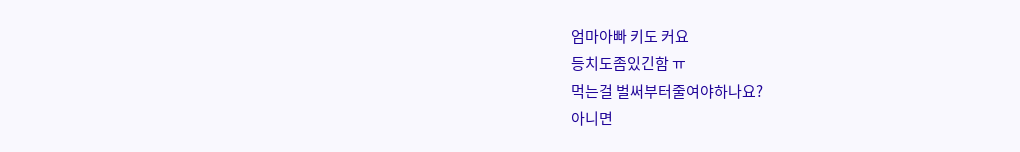엄마아빠 키도 커요
등치도좀있긴함 ㅠ
먹는걸 벌써부터줄여야하나요?
아니면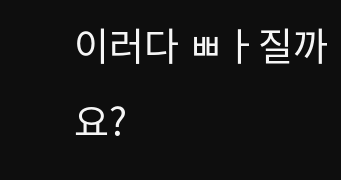이러다 ㅃㅏ질까요?